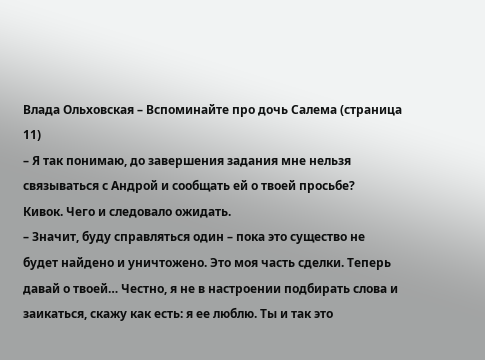Влада Ольховская – Вспоминайте про дочь Салема (страница 11)
– Я так понимаю, до завершения задания мне нельзя связываться с Андрой и сообщать ей о твоей просьбе?
Кивок. Чего и следовало ожидать.
– Значит, буду справляться один – пока это существо не будет найдено и уничтожено. Это моя часть сделки. Теперь давай о твоей… Честно, я не в настроении подбирать слова и заикаться, скажу как есть: я ее люблю. Ты и так это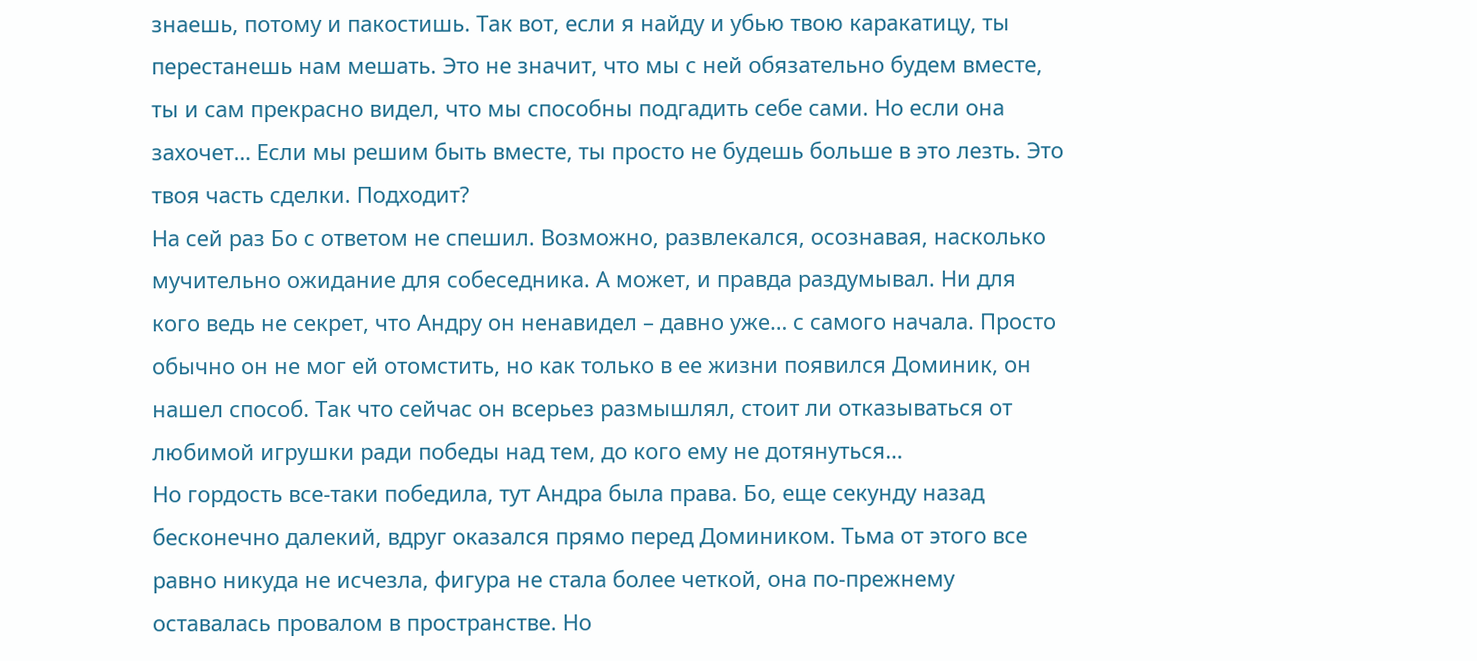знаешь, потому и пакостишь. Так вот, если я найду и убью твою каракатицу, ты перестанешь нам мешать. Это не значит, что мы с ней обязательно будем вместе, ты и сам прекрасно видел, что мы способны подгадить себе сами. Но если она захочет… Если мы решим быть вместе, ты просто не будешь больше в это лезть. Это твоя часть сделки. Подходит?
На сей раз Бо с ответом не спешил. Возможно, развлекался, осознавая, насколько мучительно ожидание для собеседника. А может, и правда раздумывал. Ни для кого ведь не секрет, что Андру он ненавидел – давно уже… с самого начала. Просто обычно он не мог ей отомстить, но как только в ее жизни появился Доминик, он нашел способ. Так что сейчас он всерьез размышлял, стоит ли отказываться от любимой игрушки ради победы над тем, до кого ему не дотянуться…
Но гордость все-таки победила, тут Андра была права. Бо, еще секунду назад бесконечно далекий, вдруг оказался прямо перед Домиником. Тьма от этого все равно никуда не исчезла, фигура не стала более четкой, она по-прежнему оставалась провалом в пространстве. Но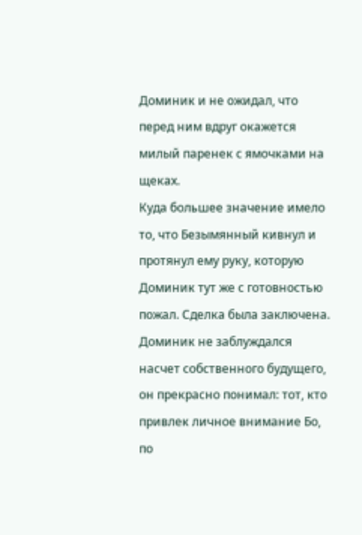Доминик и не ожидал, что перед ним вдруг окажется милый паренек с ямочками на щеках.
Куда большее значение имело то, что Безымянный кивнул и протянул ему руку, которую Доминик тут же с готовностью пожал. Сделка была заключена.
Доминик не заблуждался насчет собственного будущего, он прекрасно понимал: тот, кто привлек личное внимание Бо, по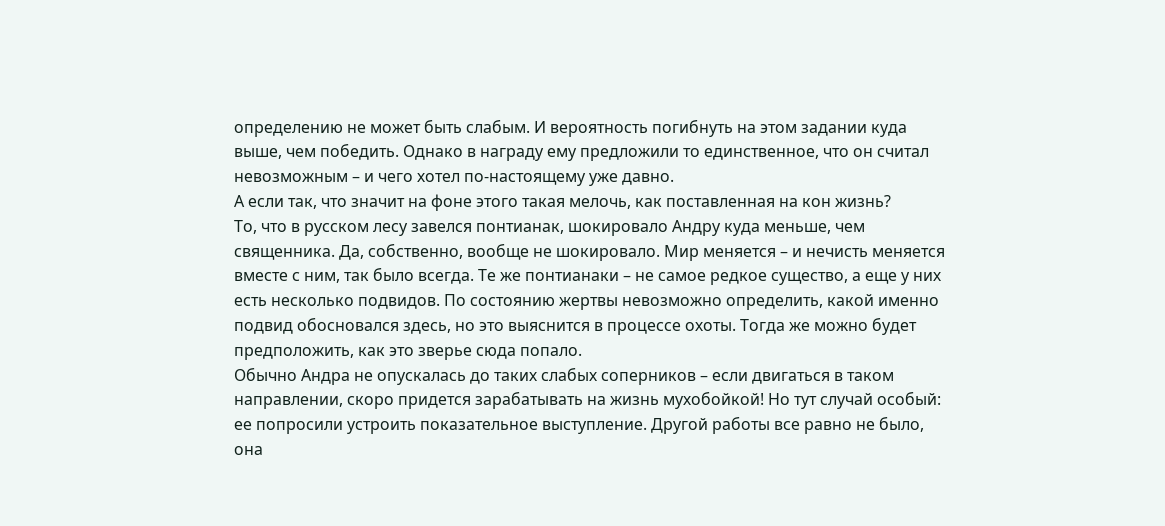определению не может быть слабым. И вероятность погибнуть на этом задании куда выше, чем победить. Однако в награду ему предложили то единственное, что он считал невозможным – и чего хотел по-настоящему уже давно.
А если так, что значит на фоне этого такая мелочь, как поставленная на кон жизнь?
То, что в русском лесу завелся понтианак, шокировало Андру куда меньше, чем священника. Да, собственно, вообще не шокировало. Мир меняется – и нечисть меняется вместе с ним, так было всегда. Те же понтианаки – не самое редкое существо, а еще у них есть несколько подвидов. По состоянию жертвы невозможно определить, какой именно подвид обосновался здесь, но это выяснится в процессе охоты. Тогда же можно будет предположить, как это зверье сюда попало.
Обычно Андра не опускалась до таких слабых соперников – если двигаться в таком направлении, скоро придется зарабатывать на жизнь мухобойкой! Но тут случай особый: ее попросили устроить показательное выступление. Другой работы все равно не было, она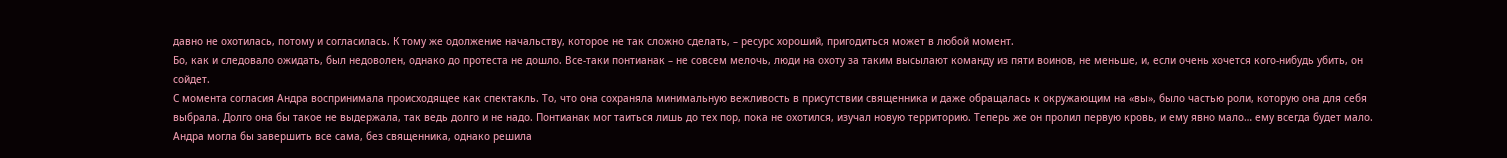давно не охотилась, потому и согласилась. К тому же одолжение начальству, которое не так сложно сделать, – ресурс хороший, пригодиться может в любой момент.
Бо, как и следовало ожидать, был недоволен, однако до протеста не дошло. Все-таки понтианак – не совсем мелочь, люди на охоту за таким высылают команду из пяти воинов, не меньше, и, если очень хочется кого-нибудь убить, он сойдет.
С момента согласия Андра воспринимала происходящее как спектакль. То, что она сохраняла минимальную вежливость в присутствии священника и даже обращалась к окружающим на «вы», было частью роли, которую она для себя выбрала. Долго она бы такое не выдержала, так ведь долго и не надо. Понтианак мог таиться лишь до тех пор, пока не охотился, изучал новую территорию. Теперь же он пролил первую кровь, и ему явно мало… ему всегда будет мало.
Андра могла бы завершить все сама, без священника, однако решила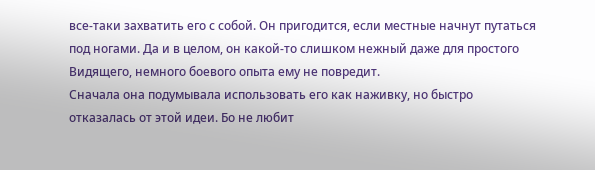все-таки захватить его с собой. Он пригодится, если местные начнут путаться под ногами. Да и в целом, он какой-то слишком нежный даже для простого Видящего, немного боевого опыта ему не повредит.
Сначала она подумывала использовать его как наживку, но быстро отказалась от этой идеи. Бо не любит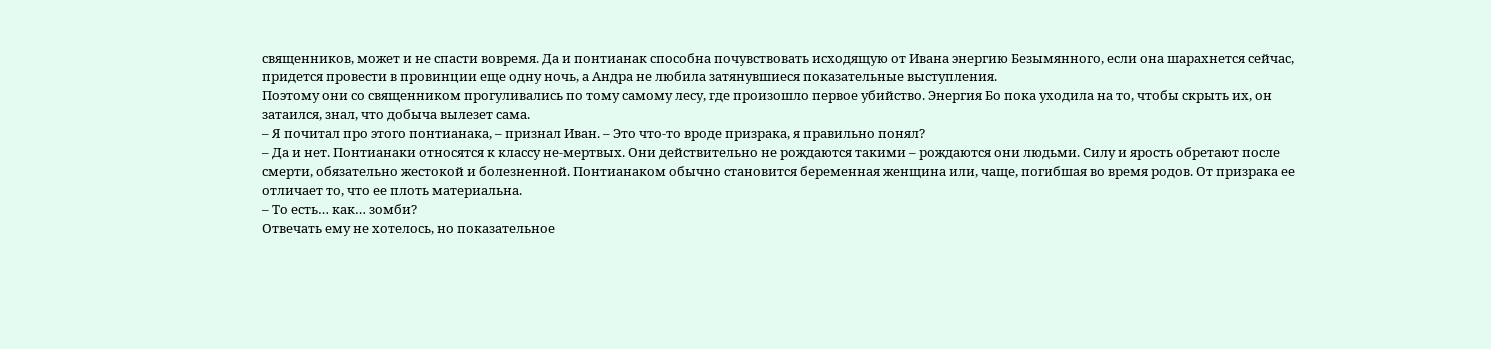священников, может и не спасти вовремя. Да и понтианак способна почувствовать исходящую от Ивана энергию Безымянного, если она шарахнется сейчас, придется провести в провинции еще одну ночь, а Андра не любила затянувшиеся показательные выступления.
Поэтому они со священником прогуливались по тому самому лесу, где произошло первое убийство. Энергия Бо пока уходила на то, чтобы скрыть их, он затаился, знал, что добыча вылезет сама.
– Я почитал про этого понтианака, – признал Иван. – Это что-то вроде призрака, я правильно понял?
– Да и нет. Понтианаки относятся к классу не-мертвых. Они действительно не рождаются такими – рождаются они людьми. Силу и ярость обретают после смерти, обязательно жестокой и болезненной. Понтианаком обычно становится беременная женщина или, чаще, погибшая во время родов. От призрака ее отличает то, что ее плоть материальна.
– То есть… как… зомби?
Отвечать ему не хотелось, но показательное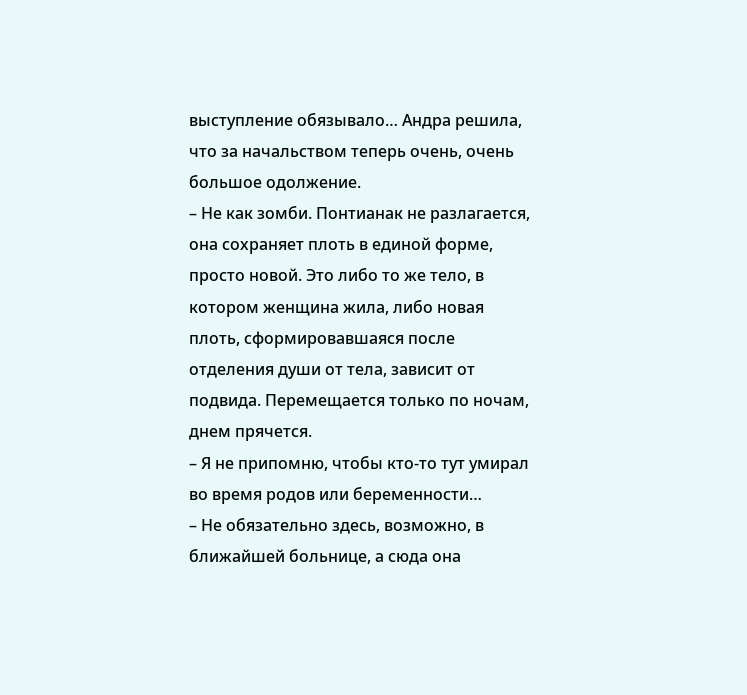выступление обязывало… Андра решила, что за начальством теперь очень, очень большое одолжение.
– Не как зомби. Понтианак не разлагается, она сохраняет плоть в единой форме, просто новой. Это либо то же тело, в котором женщина жила, либо новая плоть, сформировавшаяся после отделения души от тела, зависит от подвида. Перемещается только по ночам, днем прячется.
– Я не припомню, чтобы кто-то тут умирал во время родов или беременности…
– Не обязательно здесь, возможно, в ближайшей больнице, а сюда она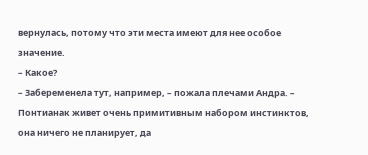вернулась, потому что эти места имеют для нее особое значение.
– Какое?
– Забеременела тут, например, – пожала плечами Андра. – Понтианак живет очень примитивным набором инстинктов, она ничего не планирует, да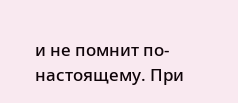и не помнит по-настоящему. При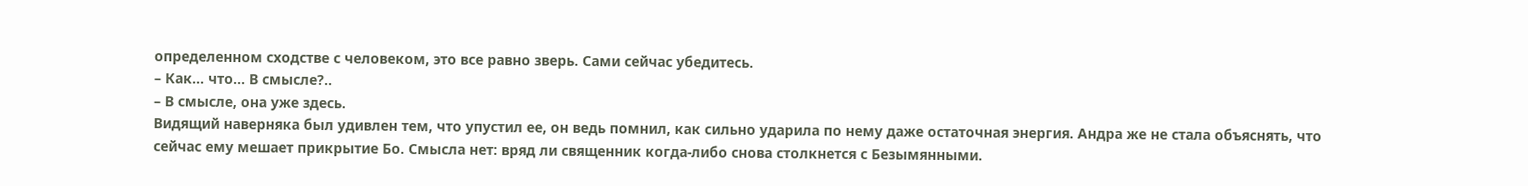определенном сходстве с человеком, это все равно зверь. Сами сейчас убедитесь.
– Как… что… В смысле?..
– В смысле, она уже здесь.
Видящий наверняка был удивлен тем, что упустил ее, он ведь помнил, как сильно ударила по нему даже остаточная энергия. Андра же не стала объяснять, что сейчас ему мешает прикрытие Бо. Смысла нет: вряд ли священник когда-либо снова столкнется с Безымянными.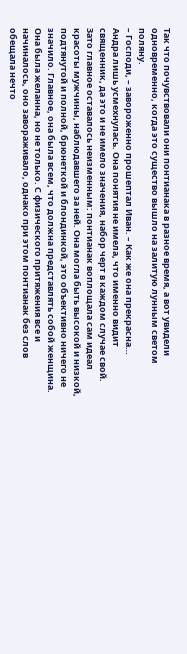Так что почувствовали они понтианака в разное время, а вот увидели одновременно, когда это существо вышло на залитую лунным светом поляну.
– Господи, – завороженно прошептал Иван. – Как же она прекрасна…
Андра лишь усмехнулась. Она понятия не имела, что именно видит священник, да это и не имело значения, набор черт в каждом случае свой. Зато главное оставалось неизменным: понтианак воплощала сам идеал красоты мужчины, наблюдавшего за ней. Она могла быть высокой и низкой, подтянутой и полной, брюнеткой и блондинкой, это объективно ничего не значило. Главное, она была всем, что должна представлять собой женщина.
Она была желанна, но не только. С физического притяжения все и начиналось, оно завораживало, однако при этом понтианак без слов обещала нечто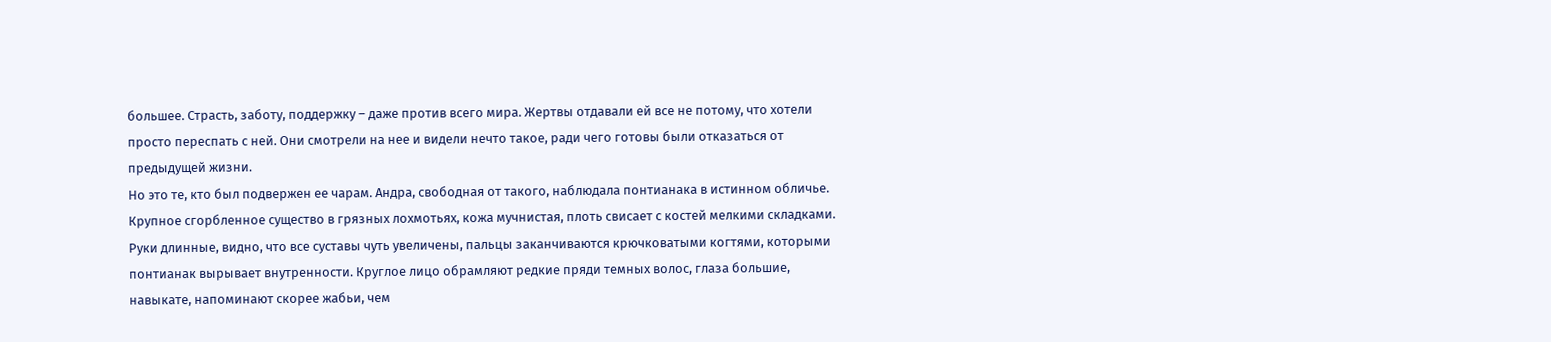большее. Страсть, заботу, поддержку – даже против всего мира. Жертвы отдавали ей все не потому, что хотели просто переспать с ней. Они смотрели на нее и видели нечто такое, ради чего готовы были отказаться от предыдущей жизни.
Но это те, кто был подвержен ее чарам. Андра, свободная от такого, наблюдала понтианака в истинном обличье. Крупное сгорбленное существо в грязных лохмотьях, кожа мучнистая, плоть свисает с костей мелкими складками. Руки длинные, видно, что все суставы чуть увеличены, пальцы заканчиваются крючковатыми когтями, которыми понтианак вырывает внутренности. Круглое лицо обрамляют редкие пряди темных волос, глаза большие, навыкате, напоминают скорее жабьи, чем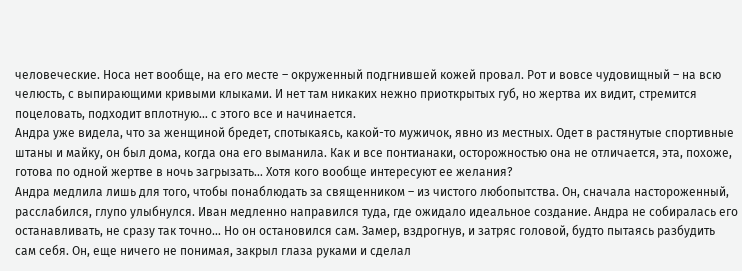человеческие. Носа нет вообще, на его месте – окруженный подгнившей кожей провал. Рот и вовсе чудовищный – на всю челюсть, с выпирающими кривыми клыками. И нет там никаких нежно приоткрытых губ, но жертва их видит, стремится поцеловать, подходит вплотную… с этого все и начинается.
Андра уже видела, что за женщиной бредет, спотыкаясь, какой-то мужичок, явно из местных. Одет в растянутые спортивные штаны и майку, он был дома, когда она его выманила. Как и все понтианаки, осторожностью она не отличается, эта, похоже, готова по одной жертве в ночь загрызать… Хотя кого вообще интересуют ее желания?
Андра медлила лишь для того, чтобы понаблюдать за священником – из чистого любопытства. Он, сначала настороженный, расслабился, глупо улыбнулся. Иван медленно направился туда, где ожидало идеальное создание. Андра не собиралась его останавливать, не сразу так точно… Но он остановился сам. Замер, вздрогнув, и затряс головой, будто пытаясь разбудить сам себя. Он, еще ничего не понимая, закрыл глаза руками и сделал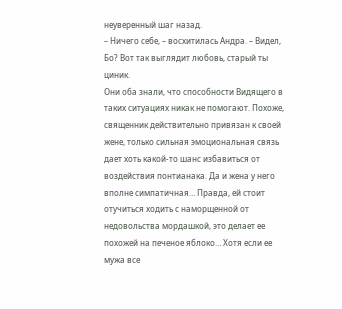неуверенный шаг назад.
– Ничего себе, – восхитилась Андра. – Видел, Бо? Вот так выглядит любовь, старый ты циник.
Они оба знали, что способности Видящего в таких ситуациях никак не помогают. Похоже, священник действительно привязан к своей жене, только сильная эмоциональная связь дает хоть какой-то шанс избавиться от воздействия понтианака. Да и жена у него вполне симпатичная… Правда, ей стоит отучиться ходить с наморщенной от недовольства мордашкой, это делает ее похожей на печеное яблоко… Хотя если ее мужа все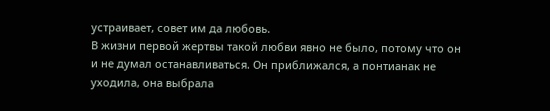устраивает, совет им да любовь.
В жизни первой жертвы такой любви явно не было, потому что он и не думал останавливаться. Он приближался, а понтианак не уходила, она выбрала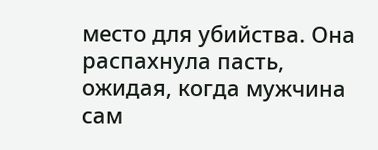место для убийства. Она распахнула пасть, ожидая, когда мужчина сам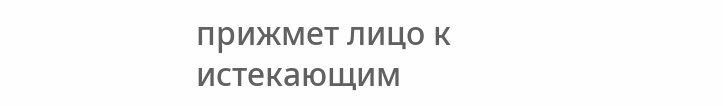прижмет лицо к истекающим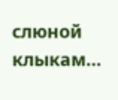слюной клыкам…